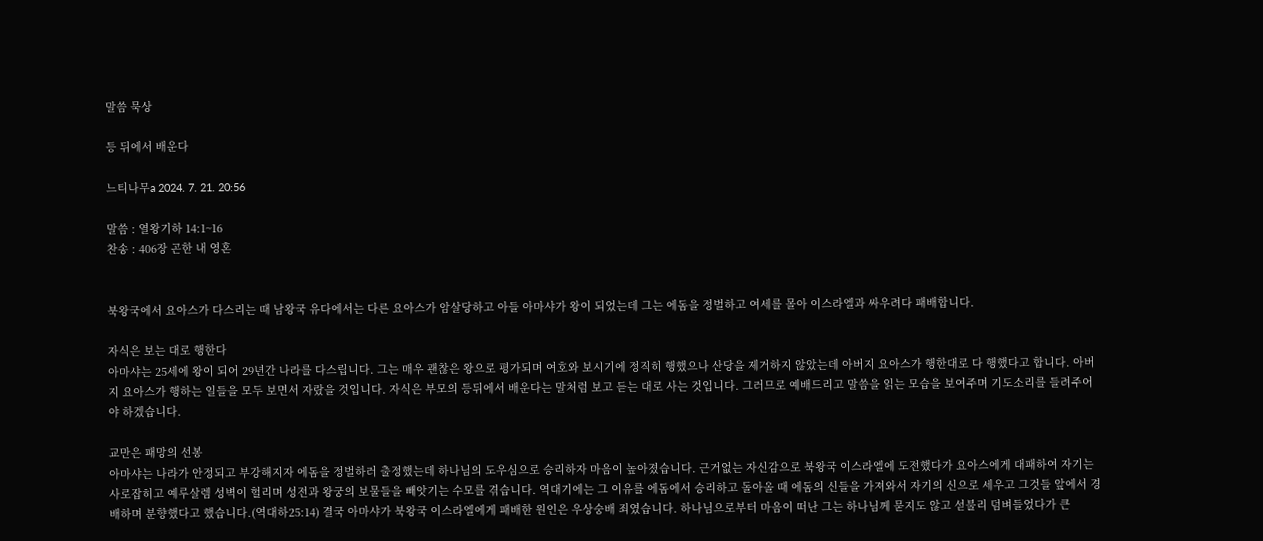말씀 묵상

등 뒤에서 배운다

느티나무a 2024. 7. 21. 20:56

말씀 : 열왕기하 14:1~16
찬송 : 406장 곤한 내 영혼


북왕국에서 요아스가 다스리는 때 남왕국 유다에서는 다른 요아스가 암살당하고 아들 아마샤가 왕이 되었는데 그는 에돔을 정벌하고 여세를 몰아 이스라엘과 싸우려다 패배합니다.

자식은 보는 대로 행한다
아마샤는 25세에 왕이 되어 29년간 나라를 다스립니다. 그는 매우 괜찮은 왕으로 평가되며 여호와 보시기에 정직히 행했으나 산당을 제거하지 않았는데 아버지 요아스가 행한대로 다 행했다고 합니다. 아버지 요아스가 행하는 일들을 모두 보면서 자랐을 것입니다. 자식은 부모의 등뒤에서 배운다는 말처럼 보고 듣는 대로 사는 것입니다. 그러므로 예배드리고 말씀을 읽는 모습을 보여주며 기도소리를 들려주어야 하겠습니다.

교만은 패망의 선봉
아마샤는 나라가 안정되고 부강해지자 에돔을 정벌하러 출정했는데 하나님의 도우심으로 승리하자 마음이 높아졌습니다. 근거없는 자신감으로 북왕국 이스라엘에 도전했다가 요아스에게 대패하여 자기는 사로잡히고 예루살렘 성벽이 헐리며 성전과 왕궁의 보물들을 빼앗기는 수모를 겪습니다. 역대기에는 그 이유를 에돔에서 승리하고 돌아올 때 에돔의 신들을 가져와서 자기의 신으로 세우고 그것들 앞에서 경배하며 분향했다고 했습니다.(역대하25:14) 결국 아마샤가 북왕국 이스라엘에게 패배한 원인은 우상숭배 죄였습니다. 하나님으로부터 마음이 떠난 그는 하나님께 묻지도 않고 섣불리 덤벼들었다가 큰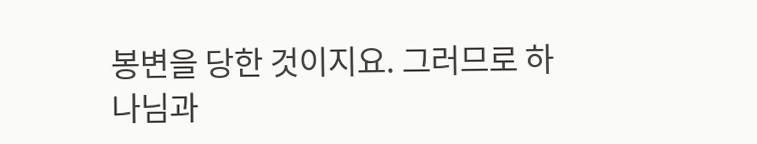봉변을 당한 것이지요. 그러므로 하나님과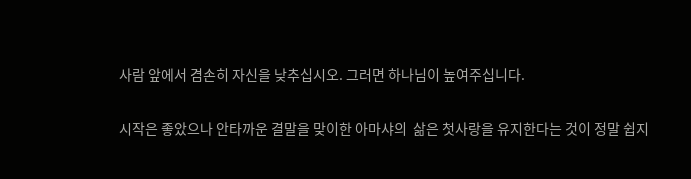사람 앞에서 겸손히 자신을 낮추십시오. 그러면 하나님이 높여주십니다.

시작은 좋았으나 안타까운 결말을 맞이한 아마샤의  삶은 첫사랑을 유지한다는 것이 정말 쉽지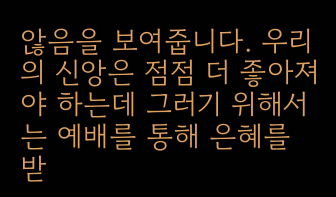않음을 보여줍니다. 우리의 신앙은 점점 더 좋아져야 하는데 그러기 위해서는 예배를 통해 은혜를 받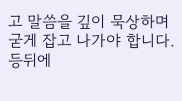고 말씀을 깊이 묵상하며 굳게 잡고 나가야 합니다. 등뒤에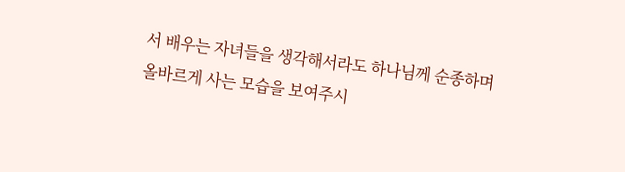서 배우는 자녀들을 생각해서라도 하나님께 순종하며 올바르게 사는 모습을 보여주시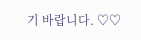기 바랍니다. ♡♡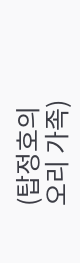(탑정호의 오리 가족)